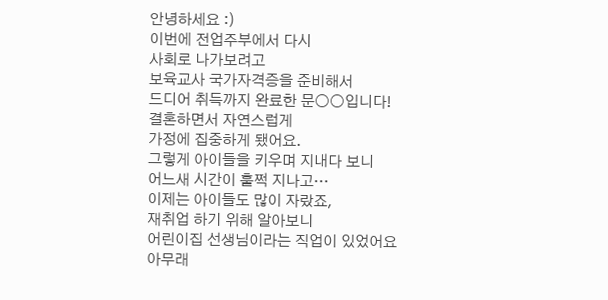안녕하세요 :)
이번에 전업주부에서 다시
사회로 나가보려고
보육교사 국가자격증을 준비해서
드디어 취득까지 완료한 문○○입니다!
결혼하면서 자연스럽게
가정에 집중하게 됐어요.
그렇게 아이들을 키우며 지내다 보니
어느새 시간이 훌쩍 지나고…
이제는 아이들도 많이 자랐죠,
재취업 하기 위해 알아보니
어린이집 선생님이라는 직업이 있었어요
아무래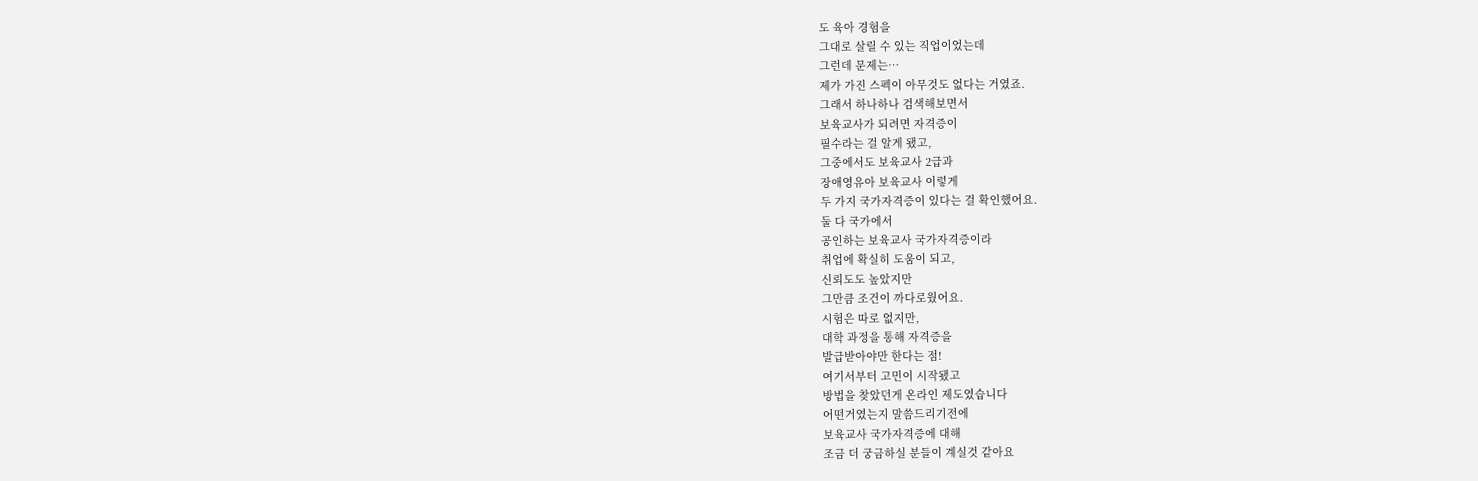도 육아 경험을
그대로 살릴 수 있는 직업이었는데
그런데 문제는…
제가 가진 스펙이 아무것도 없다는 거였죠.
그래서 하나하나 검색해보면서
보육교사가 되려면 자격증이
필수라는 걸 알게 됐고,
그중에서도 보육교사 2급과
장애영유아 보육교사 이렇게
두 가지 국가자격증이 있다는 걸 확인했어요.
둘 다 국가에서
공인하는 보육교사 국가자격증이라
취업에 확실히 도움이 되고,
신뢰도도 높았지만
그만큼 조건이 까다로웠어요.
시험은 따로 없지만,
대학 과정을 통해 자격증을
발급받아야만 한다는 점!
여기서부터 고민이 시작됐고
방법을 찾았던게 온라인 제도였습니다
어떤거였는지 말씀드리기전에
보육교사 국가자격증에 대해
조금 더 궁금하실 분들이 계실것 같아요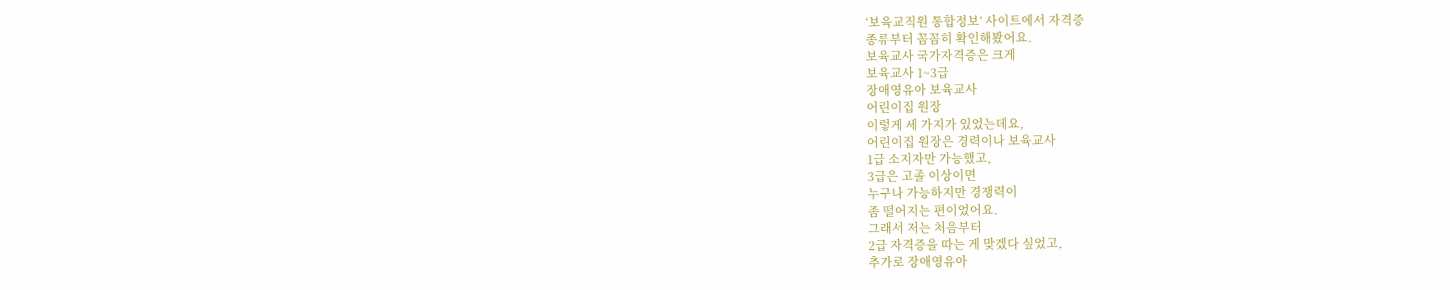‘보육교직원 통합정보’ 사이트에서 자격증
종류부터 꼼꼼히 확인해봤어요.
보육교사 국가자격증은 크게
보육교사 1~3급
장애영유아 보육교사
어린이집 원장
이렇게 세 가지가 있었는데요,
어린이집 원장은 경력이나 보육교사
1급 소지자만 가능했고,
3급은 고졸 이상이면
누구나 가능하지만 경쟁력이
좀 떨어지는 편이었어요.
그래서 저는 처음부터
2급 자격증을 따는 게 맞겠다 싶었고,
추가로 장애영유아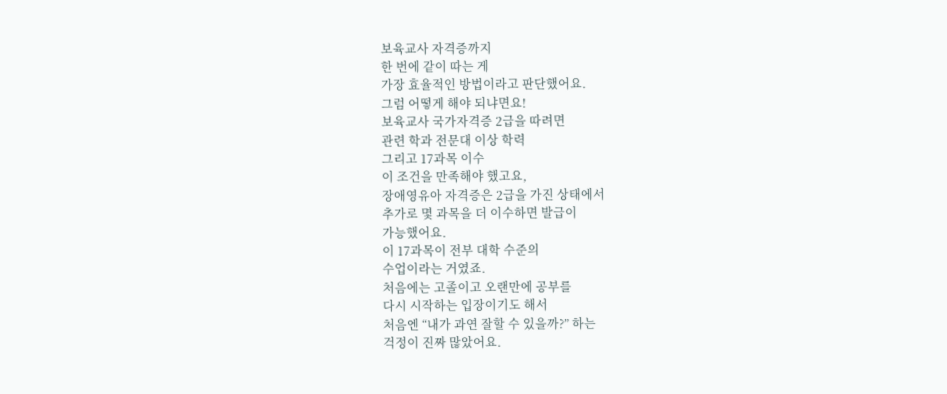보육교사 자격증까지
한 번에 같이 따는 게
가장 효율적인 방법이라고 판단했어요.
그럼 어떻게 해야 되냐면요!
보육교사 국가자격증 2급을 따려면
관련 학과 전문대 이상 학력
그리고 17과목 이수
이 조건을 만족해야 했고요,
장애영유아 자격증은 2급을 가진 상태에서
추가로 몇 과목을 더 이수하면 발급이
가능했어요.
이 17과목이 전부 대학 수준의
수업이라는 거였죠.
처음에는 고졸이고 오랜만에 공부를
다시 시작하는 입장이기도 해서
처음엔 “내가 과연 잘할 수 있을까?” 하는
걱정이 진짜 많았어요.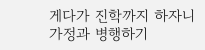게다가 진학까지 하자니
가정과 병행하기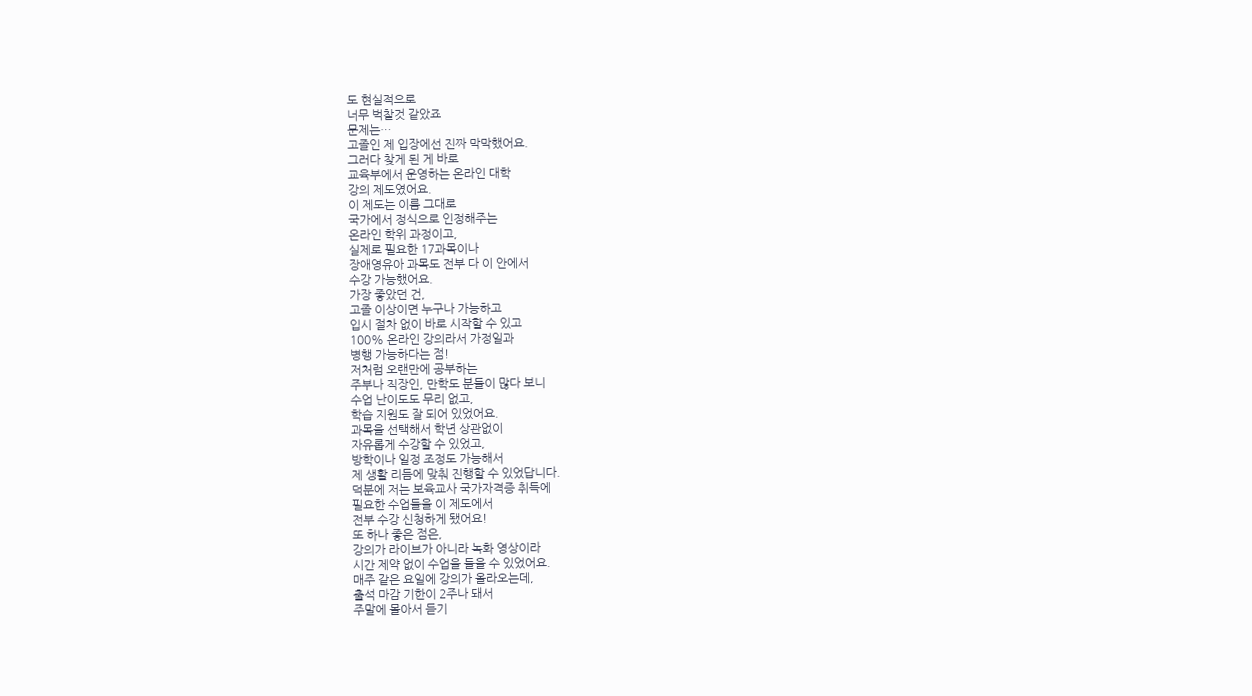도 현실적으로
너무 벅찰것 같았죠
문제는…
고졸인 제 입장에선 진짜 막막했어요.
그러다 찾게 된 게 바로
교육부에서 운영하는 온라인 대학
강의 제도였어요.
이 제도는 이름 그대로
국가에서 정식으로 인정해주는
온라인 학위 과정이고,
실제로 필요한 17과목이나
장애영유아 과목도 전부 다 이 안에서
수강 가능했어요.
가장 좋았던 건,
고졸 이상이면 누구나 가능하고
입시 절차 없이 바로 시작할 수 있고
100% 온라인 강의라서 가정일과
병행 가능하다는 점!
저처럼 오랜만에 공부하는
주부나 직장인, 만학도 분들이 많다 보니
수업 난이도도 무리 없고,
학습 지원도 잘 되어 있었어요.
과목을 선택해서 학년 상관없이
자유롭게 수강할 수 있었고,
방학이나 일정 조정도 가능해서
제 생활 리듬에 맞춰 진행할 수 있었답니다.
덕분에 저는 보육교사 국가자격증 취득에
필요한 수업들을 이 제도에서
전부 수강 신청하게 됐어요!
또 하나 좋은 점은,
강의가 라이브가 아니라 녹화 영상이라
시간 제약 없이 수업을 들을 수 있었어요.
매주 같은 요일에 강의가 올라오는데,
출석 마감 기한이 2주나 돼서
주말에 몰아서 듣기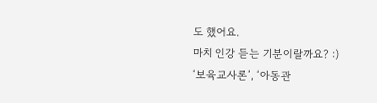도 했어요.
마치 인강 듣는 기분이랄까요? :)
‘보육교사론’, ‘아동관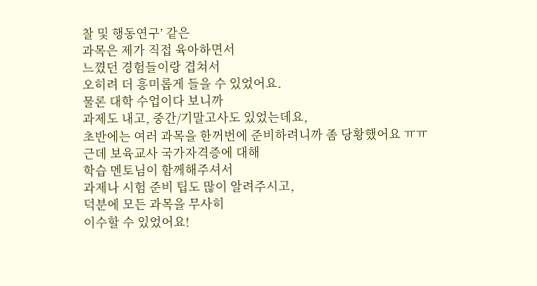찰 및 행동연구’ 같은
과목은 제가 직접 육아하면서
느꼈던 경험들이랑 겹쳐서
오히려 더 흥미롭게 들을 수 있었어요.
물론 대학 수업이다 보니까
과제도 내고, 중간/기말고사도 있었는데요,
초반에는 여러 과목을 한꺼번에 준비하려니까 좀 당황했어요 ㅠㅠ
근데 보육교사 국가자격증에 대해
학습 멘토님이 함께해주셔서
과제나 시험 준비 팁도 많이 알려주시고,
덕분에 모든 과목을 무사히
이수할 수 있었어요!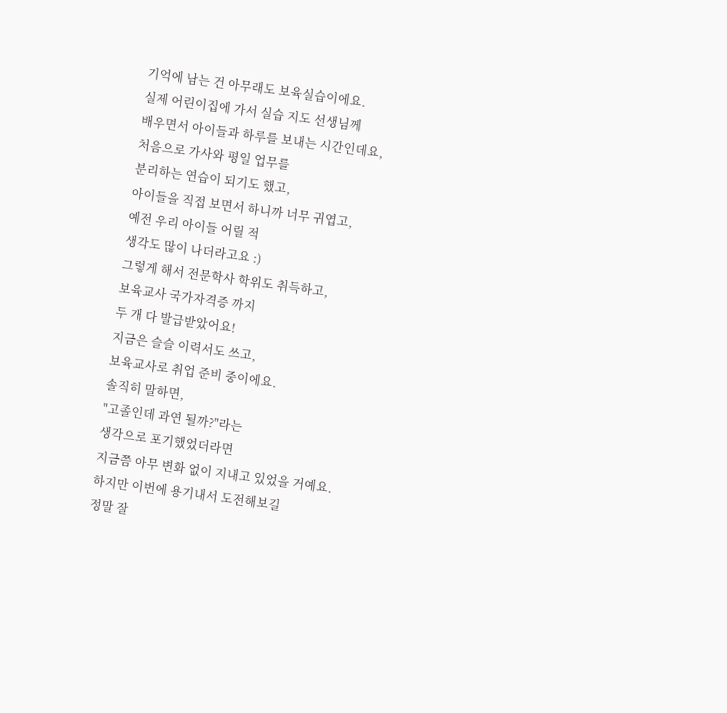기억에 남는 건 아무래도 보육실습이에요.
실제 어린이집에 가서 실습 지도 선생님께
배우면서 아이들과 하루를 보내는 시간인데요,
처음으로 가사와 평일 업무를
분리하는 연습이 되기도 했고,
아이들을 직접 보면서 하니까 너무 귀엽고,
예전 우리 아이들 어릴 적
생각도 많이 나더라고요 :)
그렇게 해서 전문학사 학위도 취득하고,
보육교사 국가자격증 까지
두 개 다 발급받았어요!
지금은 슬슬 이력서도 쓰고,
보육교사로 취업 준비 중이에요.
솔직히 말하면,
"고졸인데 과연 될까?"라는
생각으로 포기했었더라면
지금쯤 아무 변화 없이 지내고 있었을 거예요.
하지만 이번에 용기내서 도전해보길
정말 잘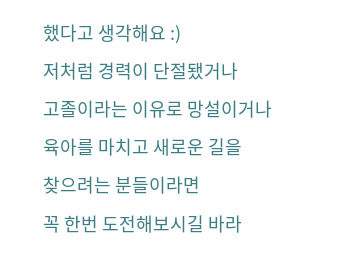했다고 생각해요 :)
저처럼 경력이 단절됐거나
고졸이라는 이유로 망설이거나
육아를 마치고 새로운 길을
찾으려는 분들이라면
꼭 한번 도전해보시길 바라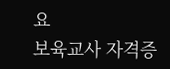요
보육교사 자격증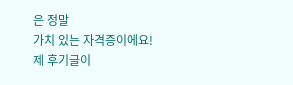은 정말
가치 있는 자격증이에요!
제 후기글이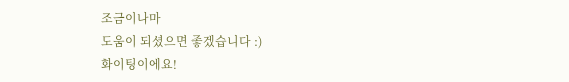조금이나마
도움이 되셨으면 좋겠습니다 :)
화이팅이에요!